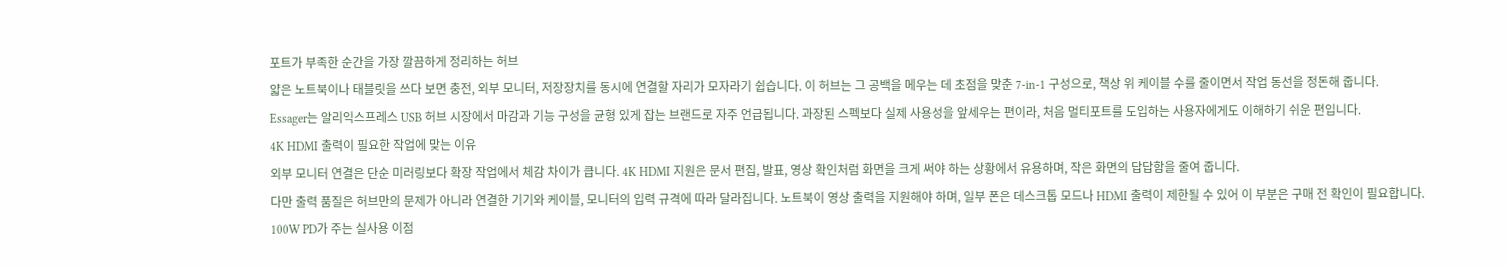포트가 부족한 순간을 가장 깔끔하게 정리하는 허브
얇은 노트북이나 태블릿을 쓰다 보면 충전, 외부 모니터, 저장장치를 동시에 연결할 자리가 모자라기 쉽습니다. 이 허브는 그 공백을 메우는 데 초점을 맞춘 7-in-1 구성으로, 책상 위 케이블 수를 줄이면서 작업 동선을 정돈해 줍니다.
Essager는 알리익스프레스 USB 허브 시장에서 마감과 기능 구성을 균형 있게 잡는 브랜드로 자주 언급됩니다. 과장된 스펙보다 실제 사용성을 앞세우는 편이라, 처음 멀티포트를 도입하는 사용자에게도 이해하기 쉬운 편입니다.
4K HDMI 출력이 필요한 작업에 맞는 이유
외부 모니터 연결은 단순 미러링보다 확장 작업에서 체감 차이가 큽니다. 4K HDMI 지원은 문서 편집, 발표, 영상 확인처럼 화면을 크게 써야 하는 상황에서 유용하며, 작은 화면의 답답함을 줄여 줍니다.
다만 출력 품질은 허브만의 문제가 아니라 연결한 기기와 케이블, 모니터의 입력 규격에 따라 달라집니다. 노트북이 영상 출력을 지원해야 하며, 일부 폰은 데스크톱 모드나 HDMI 출력이 제한될 수 있어 이 부분은 구매 전 확인이 필요합니다.
100W PD가 주는 실사용 이점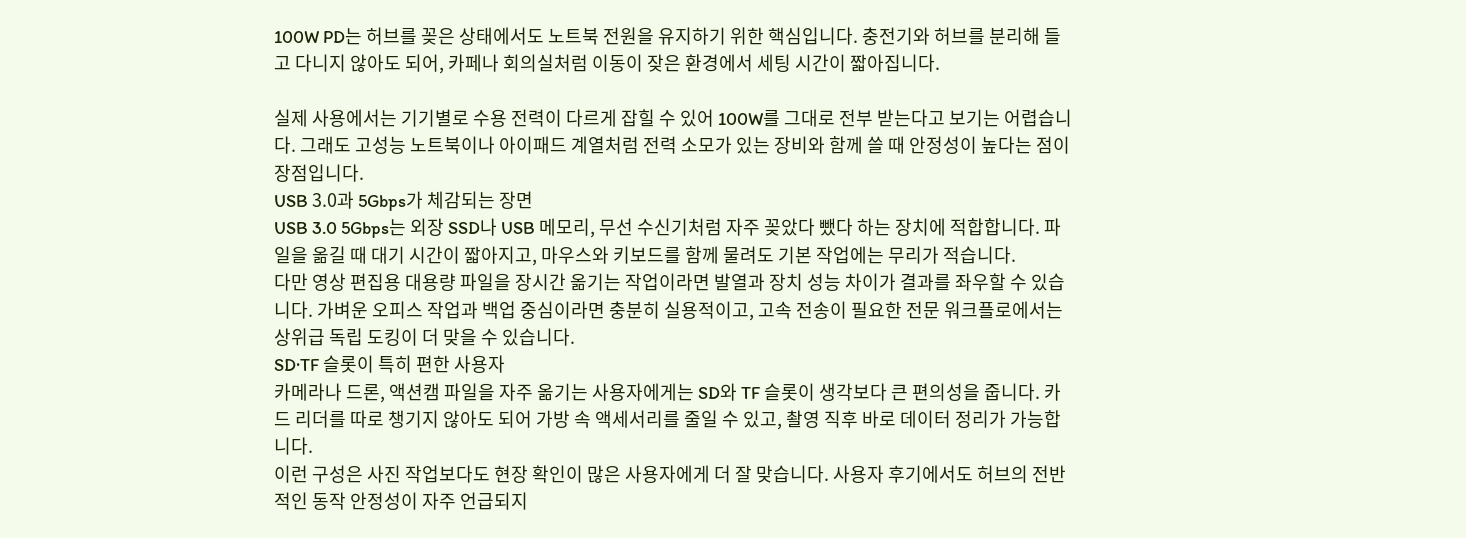100W PD는 허브를 꽂은 상태에서도 노트북 전원을 유지하기 위한 핵심입니다. 충전기와 허브를 분리해 들고 다니지 않아도 되어, 카페나 회의실처럼 이동이 잦은 환경에서 세팅 시간이 짧아집니다.

실제 사용에서는 기기별로 수용 전력이 다르게 잡힐 수 있어 100W를 그대로 전부 받는다고 보기는 어렵습니다. 그래도 고성능 노트북이나 아이패드 계열처럼 전력 소모가 있는 장비와 함께 쓸 때 안정성이 높다는 점이 장점입니다.
USB 3.0과 5Gbps가 체감되는 장면
USB 3.0 5Gbps는 외장 SSD나 USB 메모리, 무선 수신기처럼 자주 꽂았다 뺐다 하는 장치에 적합합니다. 파일을 옮길 때 대기 시간이 짧아지고, 마우스와 키보드를 함께 물려도 기본 작업에는 무리가 적습니다.
다만 영상 편집용 대용량 파일을 장시간 옮기는 작업이라면 발열과 장치 성능 차이가 결과를 좌우할 수 있습니다. 가벼운 오피스 작업과 백업 중심이라면 충분히 실용적이고, 고속 전송이 필요한 전문 워크플로에서는 상위급 독립 도킹이 더 맞을 수 있습니다.
SD·TF 슬롯이 특히 편한 사용자
카메라나 드론, 액션캠 파일을 자주 옮기는 사용자에게는 SD와 TF 슬롯이 생각보다 큰 편의성을 줍니다. 카드 리더를 따로 챙기지 않아도 되어 가방 속 액세서리를 줄일 수 있고, 촬영 직후 바로 데이터 정리가 가능합니다.
이런 구성은 사진 작업보다도 현장 확인이 많은 사용자에게 더 잘 맞습니다. 사용자 후기에서도 허브의 전반적인 동작 안정성이 자주 언급되지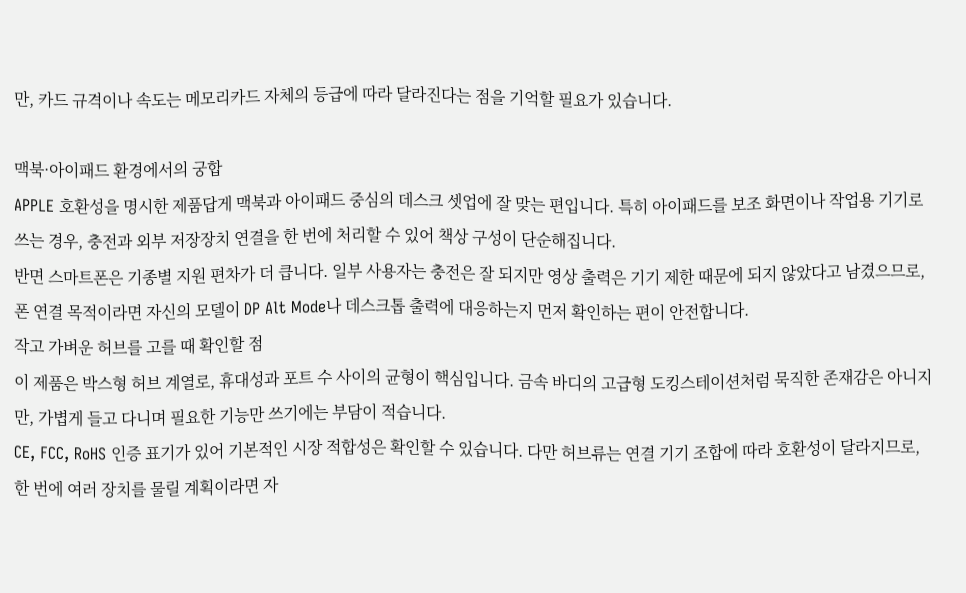만, 카드 규격이나 속도는 메모리카드 자체의 등급에 따라 달라진다는 점을 기억할 필요가 있습니다.

맥북·아이패드 환경에서의 궁합
APPLE 호환성을 명시한 제품답게 맥북과 아이패드 중심의 데스크 셋업에 잘 맞는 편입니다. 특히 아이패드를 보조 화면이나 작업용 기기로 쓰는 경우, 충전과 외부 저장장치 연결을 한 번에 처리할 수 있어 책상 구성이 단순해집니다.
반면 스마트폰은 기종별 지원 편차가 더 큽니다. 일부 사용자는 충전은 잘 되지만 영상 출력은 기기 제한 때문에 되지 않았다고 남겼으므로, 폰 연결 목적이라면 자신의 모델이 DP Alt Mode나 데스크톱 출력에 대응하는지 먼저 확인하는 편이 안전합니다.
작고 가벼운 허브를 고를 때 확인할 점
이 제품은 박스형 허브 계열로, 휴대성과 포트 수 사이의 균형이 핵심입니다. 금속 바디의 고급형 도킹스테이션처럼 묵직한 존재감은 아니지만, 가볍게 들고 다니며 필요한 기능만 쓰기에는 부담이 적습니다.
CE, FCC, RoHS 인증 표기가 있어 기본적인 시장 적합성은 확인할 수 있습니다. 다만 허브류는 연결 기기 조합에 따라 호환성이 달라지므로, 한 번에 여러 장치를 물릴 계획이라면 자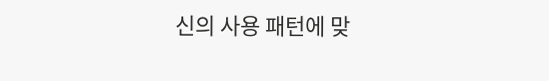신의 사용 패턴에 맞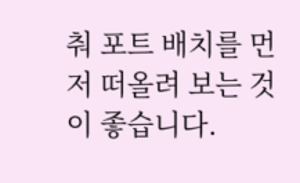춰 포트 배치를 먼저 떠올려 보는 것이 좋습니다.